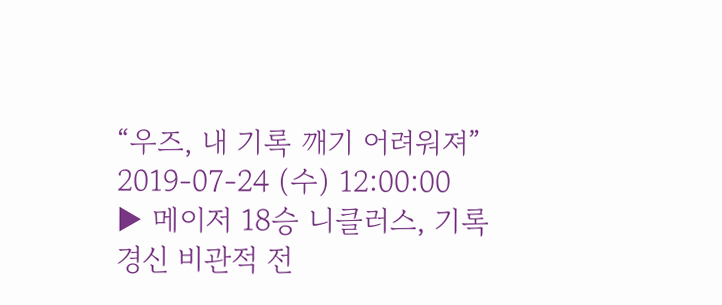“우즈, 내 기록 깨기 어려워져”
2019-07-24 (수) 12:00:00
▶ 메이저 18승 니클러스, 기록 경신 비관적 전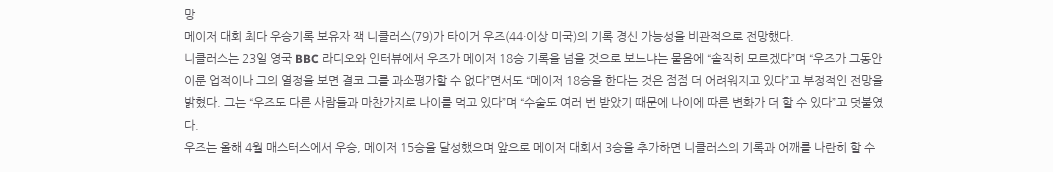망
메이저 대회 최다 우승기록 보유자 잭 니클러스(79)가 타이거 우즈(44·이상 미국)의 기록 경신 가능성을 비관적으로 전망했다.
니클러스는 23일 영국 BBC 라디오와 인터뷰에서 우즈가 메이저 18승 기록을 넘을 것으로 보느냐는 물음에 “솔직히 모르겠다”며 “우즈가 그동안 이룬 업적이나 그의 열정을 보면 결코 그를 과소평가할 수 없다”면서도 “메이저 18승을 한다는 것은 점점 더 어려워지고 있다”고 부정적인 전망을 밝혔다. 그는 “우즈도 다른 사람들과 마찬가지로 나이를 먹고 있다”며 “수술도 여러 번 받았기 때문에 나이에 따른 변화가 더 할 수 있다”고 덧붙였다.
우즈는 올해 4월 매스터스에서 우승, 메이저 15승을 달성했으며 앞으로 메이저 대회서 3승을 추가하면 니클러스의 기록과 어깨를 나란히 할 수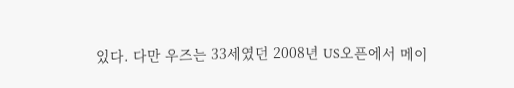있다. 다만 우즈는 33세였던 2008년 US오픈에서 메이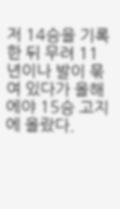저 14승을 기록한 뒤 무려 11년이나 발이 묶여 있다가 올해에야 15승 고지에 올랐다.